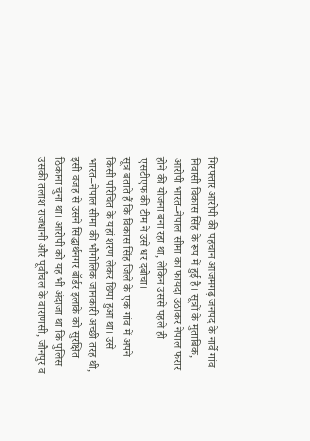गिरफ्तार आरोपी की पहचान आजमगढ़ जनपद के नार्वे गांव निवासी विकास सिंह के रूप में हुई है। सूत्रों के मुताबिक, आरोपी भारत–नेपाल सीमा का फायदा उठाकर नेपाल फरार होने की योजना बना रहा था, लेकिन उससे पहले ही एसटीएफ की टीम ने उसे धर दबोचा।
सूत्र बताते हैं कि विकास सिंह जिले के एक गांव में अपने किसी परिचित के यहां शरण लेकर छिपा हुआ था। उसे भारत–नेपाल सीमा की भौगोलिक जानकारी अच्छी तरह थी, इसी वजह से उसने सिद्धार्थनगर बॉर्डर इलाके को सुरक्षित ठिकाना चुना था। आरोपी को यह भी अंदाजा था कि पुलिस उसकी तलाश राजधानी और पूर्वांचल के वाराणसी, जौनपुर व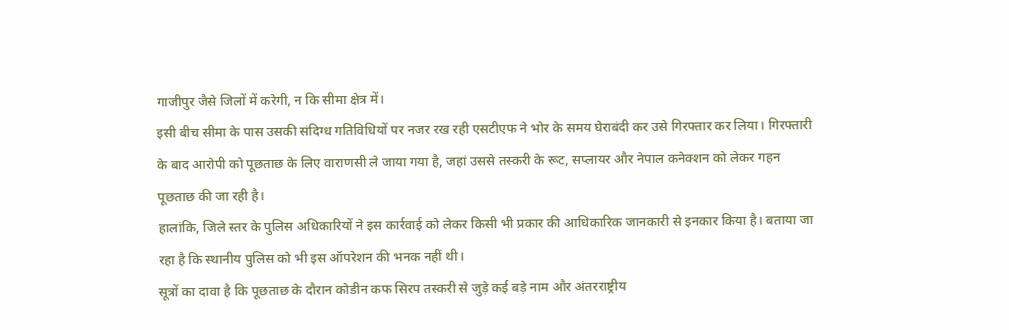गाजीपुर जैसे जिलों में करेगी, न कि सीमा क्षेत्र में।
इसी बीच सीमा के पास उसकी संदिग्ध गतिविधियों पर नजर रख रही एसटीएफ ने भोर के समय घेराबंदी कर उसे गिरफ्तार कर लिया। गिरफ्तारी के बाद आरोपी को पूछताछ के लिए वाराणसी ले जाया गया है, जहां उससे तस्करी के रूट, सप्लायर और नेपाल कनेक्शन को लेकर गहन पूछताछ की जा रही है।
हालांकि, जिले स्तर के पुलिस अधिकारियों ने इस कार्रवाई को लेकर किसी भी प्रकार की आधिकारिक जानकारी से इनकार किया है। बताया जा रहा है कि स्थानीय पुलिस को भी इस ऑपरेशन की भनक नहीं थी।
सूत्रों का दावा है कि पूछताछ के दौरान कोडीन कफ सिरप तस्करी से जुड़े कई बड़े नाम और अंतरराष्ट्रीय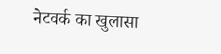नेटवर्क का खुलासा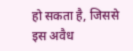हो सकता है, जिससे इस अवैध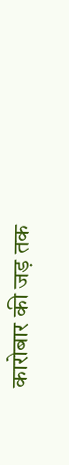कारोबार की जड़ तक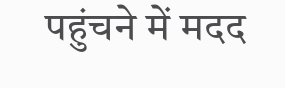पहुंचने में मदद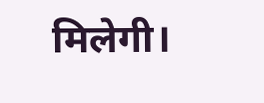मिलेगी।